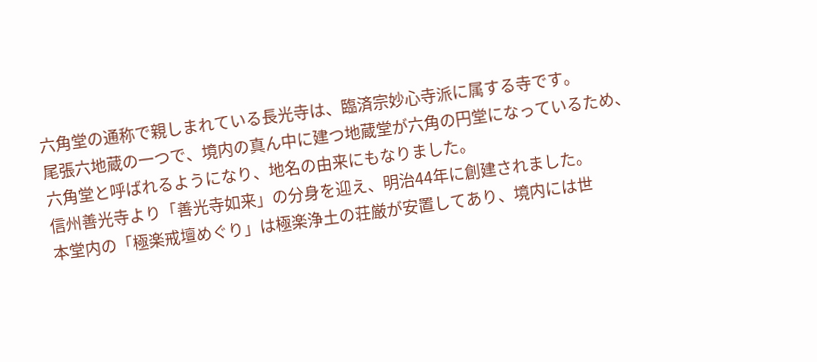六角堂の通称で親しまれている長光寺は、臨済宗妙心寺派に属する寺です。
尾張六地蔵の一つで、境内の真ん中に建つ地蔵堂が六角の円堂になっているため、六角堂と呼ばれるようになり、地名の由来にもなりました。
信州善光寺より「善光寺如来」の分身を迎え、明治44年に創建されました。
本堂内の「極楽戒壇めぐり」は極楽浄土の荘厳が安置してあり、境内には世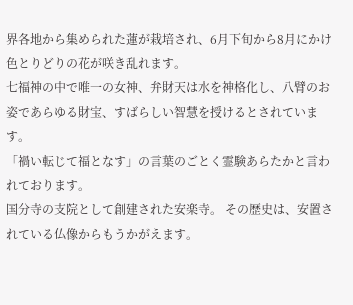界各地から集められた蓮が栽培され、6月下旬から8月にかけ色とりどりの花が咲き乱れます。
七福神の中で唯一の女神、弁財天は水を神格化し、八臂のお姿であらゆる財宝、すばらしい智慧を授けるとされています。
「禍い転じて福となす」の言葉のごとく霊験あらたかと言われております。
国分寺の支院として創建された安楽寺。 その歴史は、安置されている仏像からもうかがえます。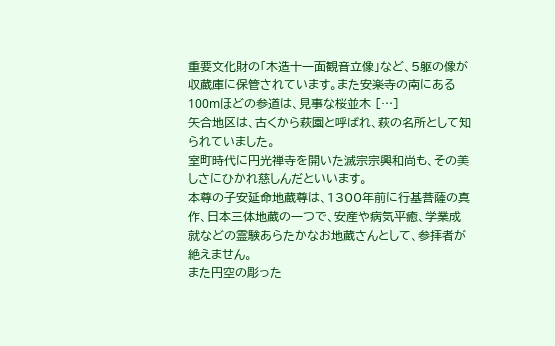重要文化財の「木造十一面観音立像」など、5躯の像が収蔵庫に保管されています。また安楽寺の南にある100mほどの参道は、見事な桜並木 […]
矢合地区は、古くから萩園と呼ばれ、萩の名所として知られていました。
室町時代に円光禅寺を開いた滅宗宗興和尚も、その美しさにひかれ慈しんだといいます。
本尊の子安延命地蔵尊は、1300年前に行基菩薩の真作、日本三体地蔵の一つで、安産や病気平癒、学業成就などの霊験あらたかなお地蔵さんとして、参拝者が絶えません。
また円空の彫った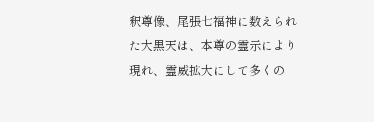釈尊像、尾張七福神に数えられた大黒天は、本尊の霊示により現れ、霊威拡大にして多くの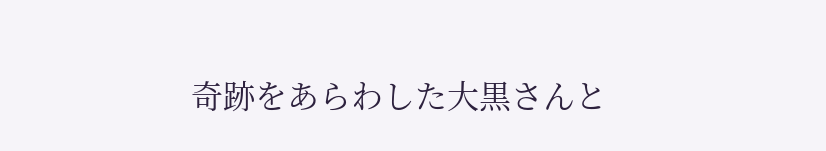奇跡をあらわした大黒さんと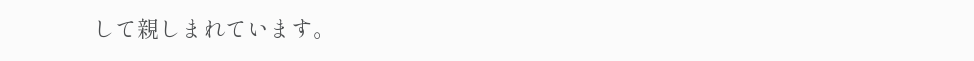して親しまれています。